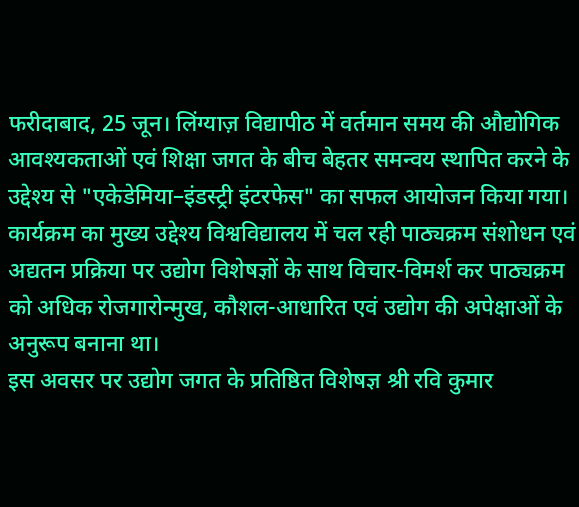फरीदाबाद, 25 जून। लिंग्याज़ विद्यापीठ में वर्तमान समय की औद्योगिक आवश्यकताओं एवं शिक्षा जगत के बीच बेहतर समन्वय स्थापित करने के उद्देश्य से "एकेडेमिया–इंडस्ट्री इंटरफेस" का सफल आयोजन किया गया। कार्यक्रम का मुख्य उद्देश्य विश्वविद्यालय में चल रही पाठ्यक्रम संशोधन एवं अद्यतन प्रक्रिया पर उद्योग विशेषज्ञों के साथ विचार-विमर्श कर पाठ्यक्रम को अधिक रोजगारोन्मुख, कौशल-आधारित एवं उद्योग की अपेक्षाओं के अनुरूप बनाना था।
इस अवसर पर उद्योग जगत के प्रतिष्ठित विशेषज्ञ श्री रवि कुमार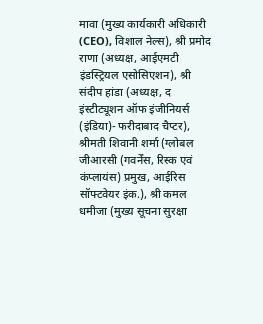मावा (मुख्य कार्यकारी अधिकारी (CEO), विशाल नेल्स), श्री प्रमोद राणा (अध्यक्ष, आईएमटी इंडस्ट्रियल एसोसिएशन), श्री संदीप हांडा (अध्यक्ष, द इंस्टीट्यूशन ऑफ इंजीनियर्स (इंडिया)- फरीदाबाद चैप्टर), श्रीमती शिवानी शर्मा (ग्लोबल जीआरसी (गवर्नेंस, रिस्क एवं कंप्लायंस) प्रमुख, आईरिस सॉफ्टवेयर इंक.), श्री कमल धमीजा (मुख्य सूचना सुरक्षा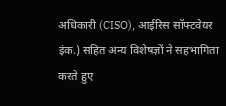अधिकारी (CISO), आईरिस सॉफ्टवेयर इंक.) सहित अन्य विशेषज्ञों ने सहभागिता करते हुए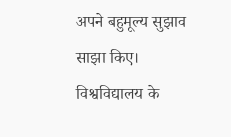अपने बहुमूल्य सुझाव साझा किए। विश्वविद्यालय के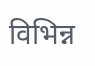विभिन्न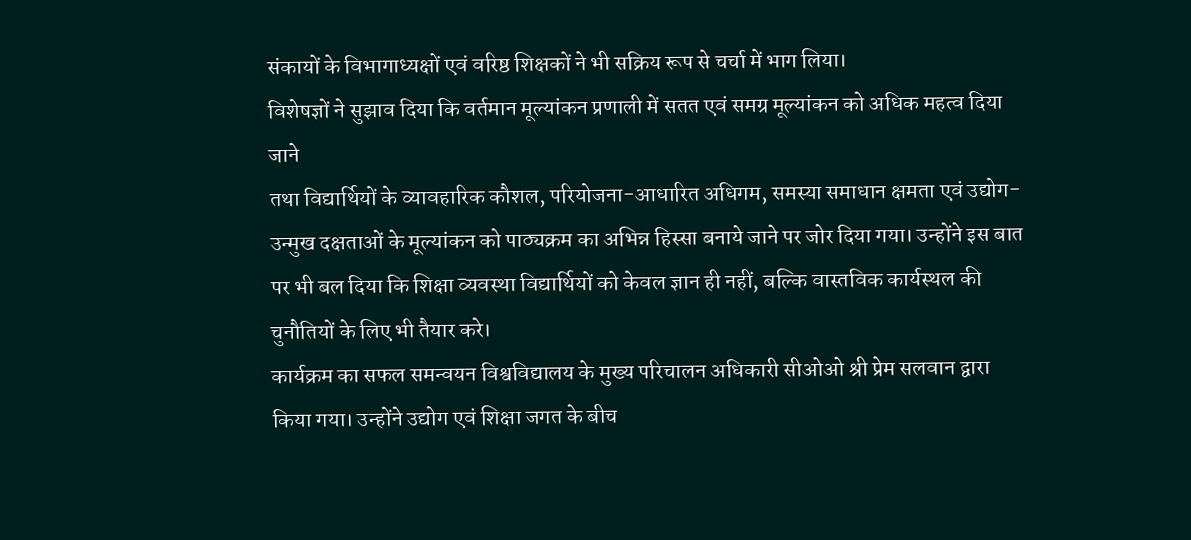संकायों के विभागाध्यक्षों एवं वरिष्ठ शिक्षकों ने भी सक्रिय रूप से चर्चा में भाग लिया।
विशेषज्ञों ने सुझाव दिया कि वर्तमान मूल्यांकन प्रणाली में सतत एवं समग्र मूल्यांकन को अधिक महत्व दिया जाने
तथा विद्यार्थियों के व्यावहारिक कौशल, परियोजना-आधारित अधिगम, समस्या समाधान क्षमता एवं उद्योग-उन्मुख दक्षताओं के मूल्यांकन को पाठ्यक्रम का अभिन्न हिस्सा बनाये जाने पर जोर दिया गया। उन्होंने इस बात पर भी बल दिया कि शिक्षा व्यवस्था विद्यार्थियों को केवल ज्ञान ही नहीं, बल्कि वास्तविक कार्यस्थल की चुनौतियों के लिए भी तैयार करे।
कार्यक्रम का सफल समन्वयन विश्वविद्यालय के मुख्य परिचालन अधिकारी सीओओ श्री प्रेम सलवान द्वारा किया गया। उन्होंने उद्योग एवं शिक्षा जगत के बीच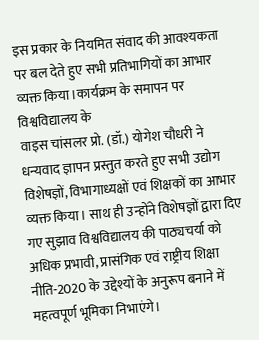इस प्रकार के नियमित संवाद की आवश्यकता पर बल देते हुए सभी प्रतिभागियों का आभार व्यक्त किया।कार्यक्रम के समापन पर विश्वविद्यालय के
वाइस चांसलर प्रो. (डॉ.) योगेश चौधरी ने धन्यवाद ज्ञापन प्रस्तुत करते हुए सभी उद्योग विशेषज्ञों, विभागाध्यक्षों एवं शिक्षकों का आभार व्यक्त किया। साथ ही उन्होंने विशेषज्ञों द्वारा दिए गए सुझाव विश्वविद्यालय की पाठ्यचर्या को अधिक प्रभावी, प्रासंगिक एवं राष्ट्रीय शिक्षा नीति-2020 के उद्देश्यों के अनुरूप बनाने में महत्वपूर्ण भूमिका निभाएंगे।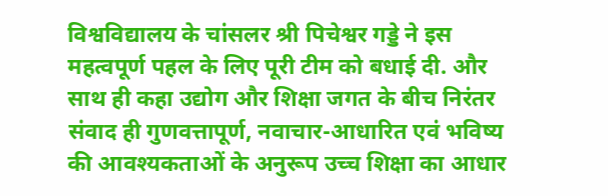विश्वविद्यालय के चांसलर श्री पिचेश्वर गड्डे ने इस महत्वपूर्ण पहल के लिए पूरी टीम को बधाई दी. और साथ ही कहा उद्योग और शिक्षा जगत के बीच निरंतर संवाद ही गुणवत्तापूर्ण, नवाचार-आधारित एवं भविष्य की आवश्यकताओं के अनुरूप उच्च शिक्षा का आधार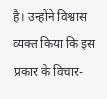है। उन्होंने विश्वास व्यक्त किया कि इस प्रकार के विचार-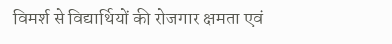विमर्श से विद्यार्थियों की रोजगार क्षमता एवं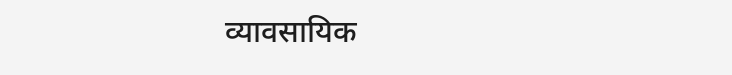व्यावसायिक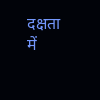दक्षता में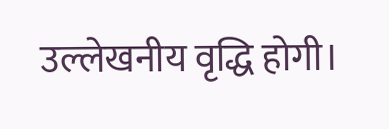उल्लेखनीय वृद्धि होगी।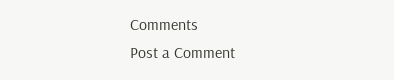Comments
Post a Comment